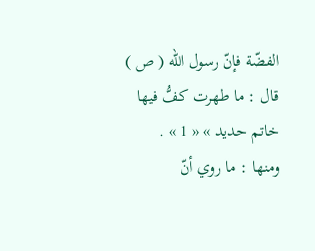الفضّة فإنّ رسول الله ( ص ) قال : ما طهرت كفُّ فيها خاتم حديد » « 1 » .
ومنها : ما روي أنّ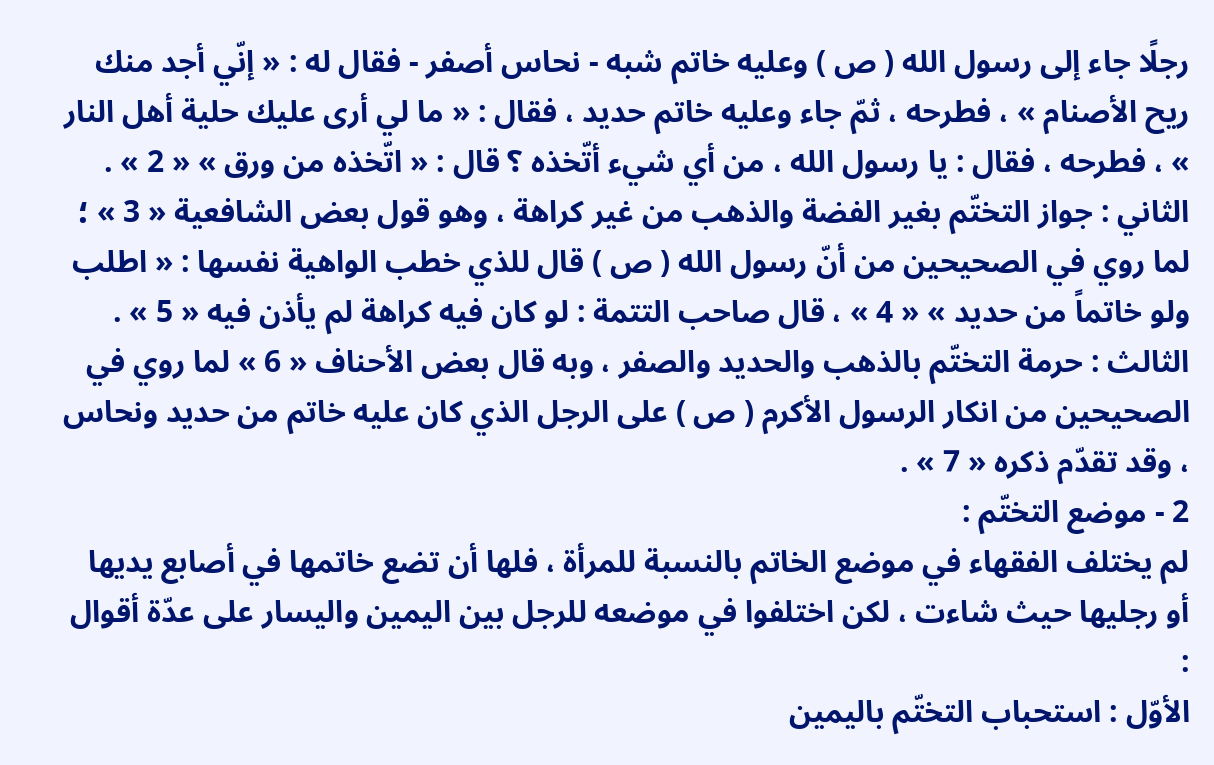رجلًا جاء إلى رسول الله ( ص ) وعليه خاتم شبه - نحاس أصفر - فقال له : « إنّي أجد منك ريح الأصنام » ، فطرحه ، ثمّ جاء وعليه خاتم حديد ، فقال : « ما لي أرى عليك حلية أهل النار » ، فطرحه ، فقال : يا رسول الله ، من أي شيء أتّخذه ؟ قال : « اتّخذه من ورق » « 2 » .
الثاني : جواز التختّم بغير الفضة والذهب من غير كراهة ، وهو قول بعض الشافعية « 3 » ؛ لما روي في الصحيحين من أنّ رسول الله ( ص ) قال للذي خطب الواهية نفسها : « اطلب ولو خاتماً من حديد » « 4 » ، قال صاحب التتمة : لو كان فيه كراهة لم يأذن فيه « 5 » .
الثالث : حرمة التختّم بالذهب والحديد والصفر ، وبه قال بعض الأحناف « 6 » لما روي في الصحيحين من انكار الرسول الأكرم ( ص ) على الرجل الذي كان عليه خاتم من حديد ونحاس ، وقد تقدّم ذكره « 7 » .
2 - موضع التختّم :
لم يختلف الفقهاء في موضع الخاتم بالنسبة للمرأة ، فلها أن تضع خاتمها في أصابع يديها أو رجليها حيث شاءت ، لكن اختلفوا في موضعه للرجل بين اليمين واليسار على عدّة أقوال :
الأوّل : استحباب التختّم باليمين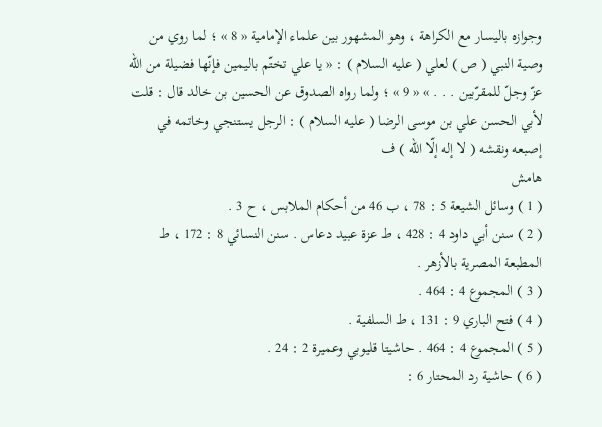وجوازه باليسار مع الكراهة ، وهو المشهور بين علماء الإمامية « 8 » ؛ لما روي من وصية النبي ( ص ) لعلي ( عليه السلام ) : « يا علي تختّم باليمين فإنّها فضيلة من الله عزّ وجلّ للمقرّبين . . . » « 9 » ؛ ولما رواه الصدوق عن الحسين بن خالد قال : قلت لأبي الحسن علي بن موسى الرضا ( عليه السلام ) : الرجل يستنجي وخاتمه في إصبعه ونقشه ( لا إله إلّا الله ) ف
هامش
( 1 ) وسائل الشيعة 5 : 78 ، ب 46 من أحكام الملابس ، ح 3 .
( 2 ) سنن أبي داود 4 : 428 ، ط عزة عبيد دعاس . سنن النسائي 8 : 172 ، ط المطبعة المصرية بالأزهر .
( 3 ) المجموع 4 : 464 .
( 4 ) فتح الباري 9 : 131 ، ط السلفية .
( 5 ) المجموع 4 : 464 . حاشيتا قليوبي وعميرة 2 : 24 .
( 6 ) حاشية رد المحتار 6 :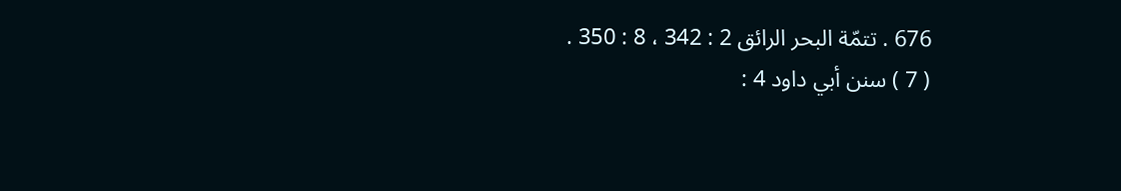676 . تتمّة البحر الرائق 2 : 342 ، 8 : 350 .
( 7 ) سنن أبي داود 4 :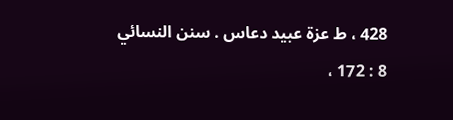428 ، ط عزة عبيد دعاس . سنن النسائي 8 : 172 ،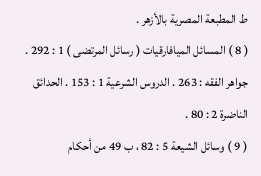ط المطبعة المصرية بالأزهر .
( 8 ) المسائل الميافارقيات ( رسائل المرتضى ) 1 : 292 . جواهر الفقه : 263 . الدروس الشرعية 1 : 153 . الحدائق الناضرة 2 : 80 .
( 9 ) وسائل الشيعة 5 : 82 ، ب 49 من أحكام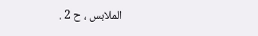الملابس ، ح 2 .